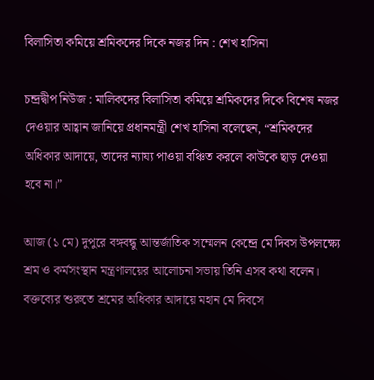বিলাসিতা কমিয়ে শ্রমিকদের দিকে নজর দিন : শেখ হাসিনা

চন্দ্রদ্বীপ নিউজ : মালিকদের বিলাসিতা কমিয়ে শ্রমিকদের দিকে বিশেষ নজর দেওয়ার আহ্বান জানিয়ে প্রধানমন্ত্রী শেখ হাসিনা বলেছেন, “শ্রমিকদের অধিকার আদায়ে, তাদের ন্যায্য পাওয়া বঞ্চিত করলে কাউকে ছাড় দেওয়া হবে না।”

আজ (১ মে) দুপুরে বঙ্গবন্ধু আন্তর্জাতিক সম্মেলন কেন্দ্রে মে দিবস উপলক্ষ্যে শ্রম ও কর্মসংস্থান মন্ত্রণালয়ের আলোচনা সভায় তিনি এসব কথা বলেন। বক্তব্যের শুরুতে শ্রমের অধিকার আদায়ে মহান মে দিবসে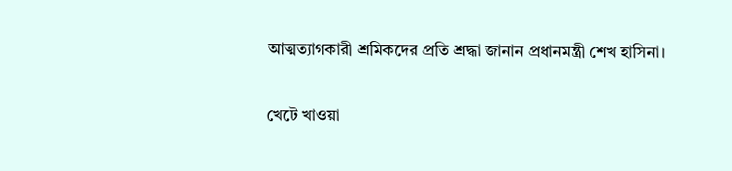আত্মত্যাগকারী শ্রমিকদের প্রতি শ্রদ্ধা জানান প্রধানমন্ত্রী শেখ হাসিনা।

খেটে খাওয়া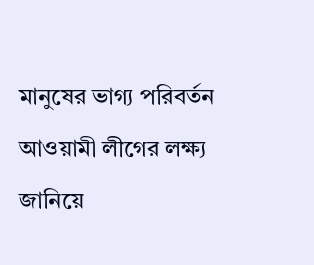মানুষের ভাগ্য পরিবর্তন আওয়ামী লীগের লক্ষ্য জানিয়ে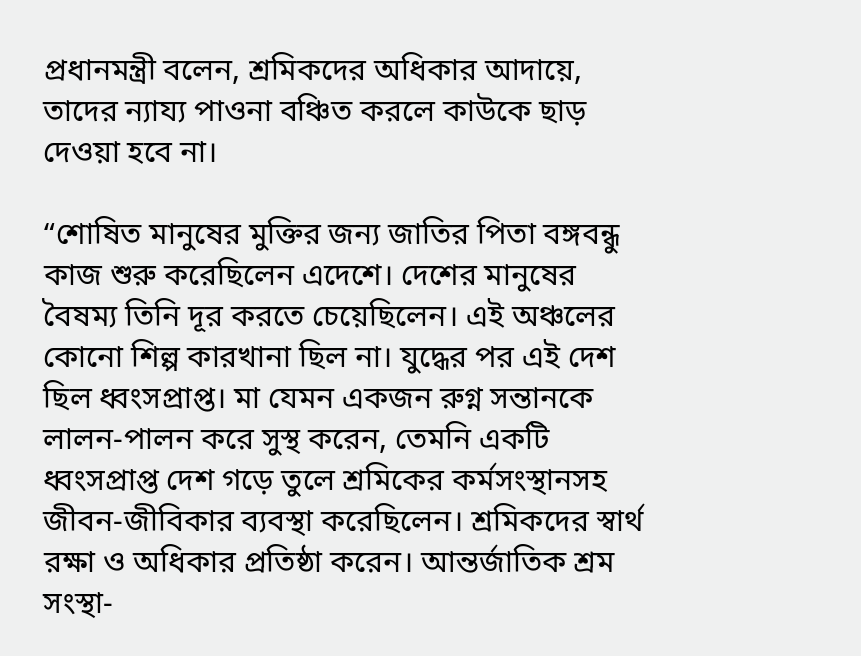প্রধানমন্ত্রী বলেন, শ্রমিকদের অধিকার আদায়ে, তাদের ন্যায্য পাওনা বঞ্চিত করলে কাউকে ছাড় দেওয়া হবে না।

“শোষিত মানুষের মুক্তির জন্য জাতির পিতা বঙ্গবন্ধু কাজ শুরু করেছিলেন এদেশে। দেশের মানুষের বৈষম্য তিনি দূর করতে চেয়েছিলেন। এই অঞ্চলের কোনো শিল্প কারখানা ছিল না। যুদ্ধের পর এই দেশ ছিল ধ্বংসপ্রাপ্ত। মা যেমন একজন রুগ্ন সন্তানকে লালন-পালন করে সুস্থ করেন, তেমনি একটি ধ্বংসপ্রাপ্ত দেশ গড়ে তুলে শ্রমিকের কর্মসংস্থানসহ জীবন-জীবিকার ব্যবস্থা করেছিলেন। শ্রমিকদের স্বার্থ রক্ষা ও অধিকার প্রতিষ্ঠা করেন। আন্তর্জাতিক শ্রম সংস্থা-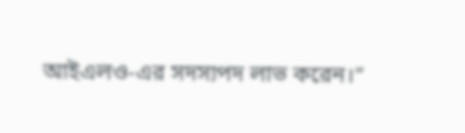আইএলও-এর সদস্যপদ লাভ করেন।”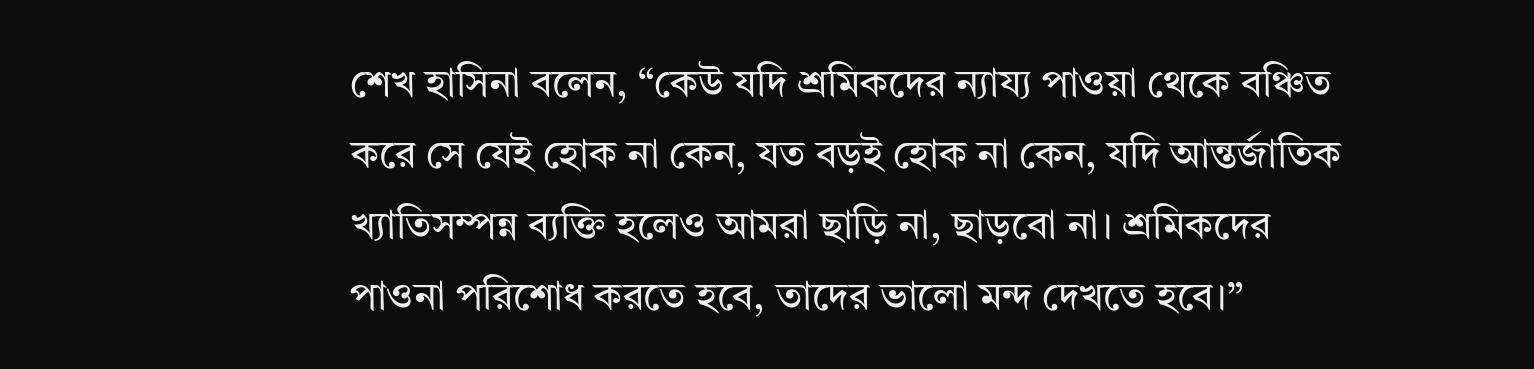শেখ হাসিনা বলেন, “কেউ যদি শ্রমিকদের ন্যায্য পাওয়া থেকে বঞ্চিত করে সে যেই হোক না কেন, যত বড়ই হোক না কেন, যদি আন্তর্জাতিক খ্যাতিসম্পন্ন ব্যক্তি হলেও আমরা ছাড়ি না, ছাড়বো না। শ্রমিকদের পাওনা পরিশোধ করতে হবে, তাদের ভালো মন্দ দেখতে হবে।”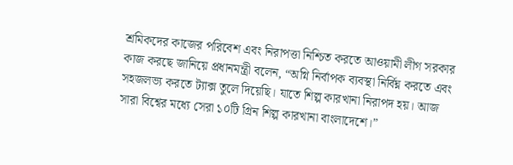শ্রমিকদের কাজের পরিবেশ এবং নিরাপত্তা নিশ্চিত করতে আওয়ামী লীগ সরকার কাজ করছে জানিয়ে প্রধানমন্ত্রী বলেন, “অগ্নি নির্বাপক ব্যবস্থা নির্বিঘ্ন করতে এবং সহজলভ্য করতে ট্যাক্স তুলে দিয়েছি। যাতে শিল্প কারখানা নিরাপদ হয়। আজ সারা বিশ্বের মধ্যে সেরা ১০টি গ্রিন শিল্প কারখানা বাংলাদেশে।”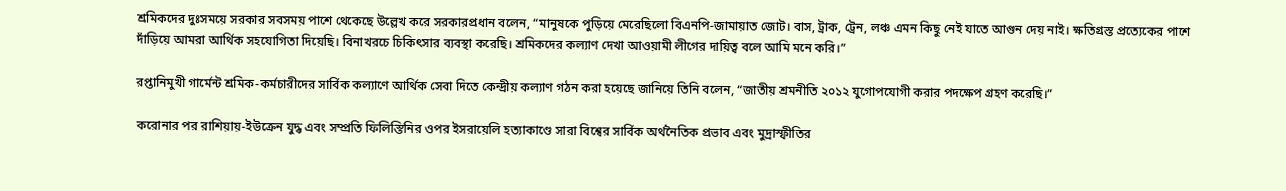শ্রমিকদের দুঃসময়ে সরকার সবসময় পাশে থেকেছে উল্লেখ করে সরকারপ্রধান বলেন, “মানুষকে পুড়িয়ে মেরেছিলো বিএনপি-জামায়াত জোট। বাস, ট্রাক, ট্রেন, লঞ্চ এমন কিছু নেই যাতে আগুন দেয় নাই। ক্ষতিগ্রস্ত প্রত্যেকের পাশে দাঁড়িয়ে আমরা আর্থিক সহযোগিতা দিয়েছি। বিনাখরচে চিকিৎসার ব্যবস্থা করেছি। শ্রমিকদের কল্যাণ দেখা আওয়ামী লীগের দায়িত্ব বলে আমি মনে করি।”

রপ্তানিমুখী গার্মেন্ট শ্রমিক-কর্মচারীদের সার্বিক কল্যাণে আর্থিক সেবা দিতে কেন্দ্রীয় কল্যাণ গঠন করা হয়েছে জানিয়ে তিনি বলেন, “জাতীয় শ্রমনীতি ২০১২ যুগোপযোগী করার পদক্ষেপ গ্রহণ করেছি।”

করোনার পর রাশিয়ায়-ইউক্রেন যুদ্ধ এবং সম্প্রতি ফিলিস্তিনির ওপর ইসরায়েলি হত্যাকাণ্ডে সারা বিশ্বের সার্বিক অর্থনৈতিক প্রভাব এবং মুদ্রাস্ফীতির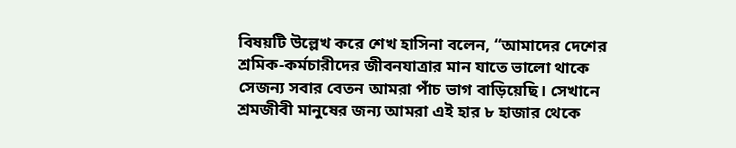বিষয়টি উল্লেখ করে শেখ হাসিনা বলেন, “আমাদের দেশের শ্রমিক-কর্মচারীদের জীবনযাত্রার মান যাতে ভালো থাকে সেজন্য সবার বেতন আমরা পাঁচ ভাগ বাড়িয়েছি। সেখানে শ্রমজীবী মানুষের জন্য আমরা এই হার ৮ হাজার থেকে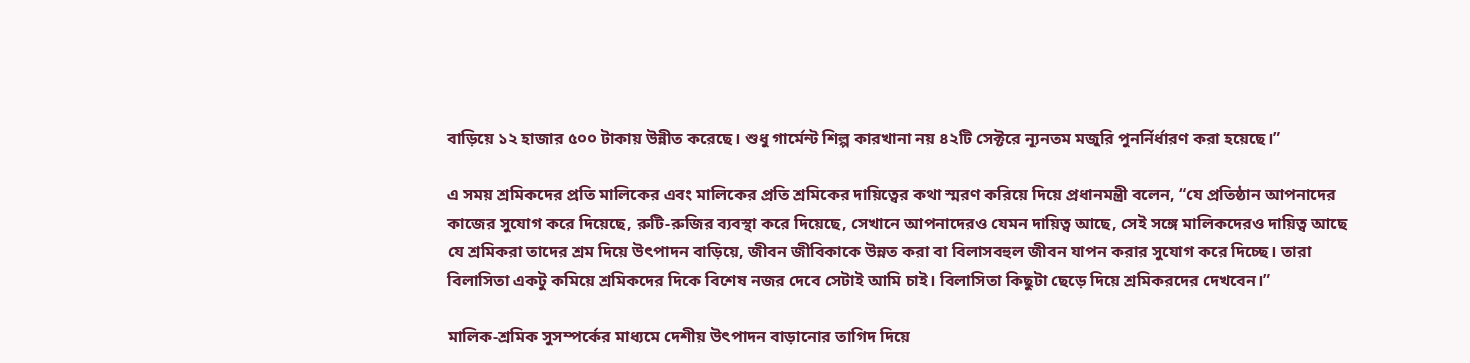বাড়িয়ে ১২ হাজার ৫০০ টাকায় উন্নীত করেছে। শুধু গার্মেন্ট শিল্প কারখানা নয় ৪২টি সেক্টরে ন্যূনতম মজুরি পুনর্নির্ধারণ করা হয়েছে।”

এ সময় শ্রমিকদের প্রতি মালিকের এবং মালিকের প্রতি শ্রমিকের দায়িত্বের কথা স্মরণ করিয়ে দিয়ে প্রধানমন্ত্রী বলেন, “যে প্রতিষ্ঠান আপনাদের কাজের সুযোগ করে দিয়েছে, রুটি-রুজির ব্যবস্থা করে দিয়েছে, সেখানে আপনাদেরও যেমন দায়িত্ব আছে, সেই সঙ্গে মালিকদেরও দায়িত্ব আছে যে শ্রমিকরা তাদের শ্রম দিয়ে উৎপাদন বাড়িয়ে, জীবন জীবিকাকে উন্নত করা বা বিলাসবহুল জীবন যাপন করার সুযোগ করে দিচ্ছে। তারা বিলাসিতা একটু কমিয়ে শ্রমিকদের দিকে বিশেষ নজর দেবে সেটাই আমি চাই। বিলাসিতা কিছুটা ছেড়ে দিয়ে শ্রমিকরদের দেখবেন।”

মালিক-শ্রমিক সুসম্পর্কের মাধ্যমে দেশীয় উৎপাদন বাড়ানোর তাগিদ দিয়ে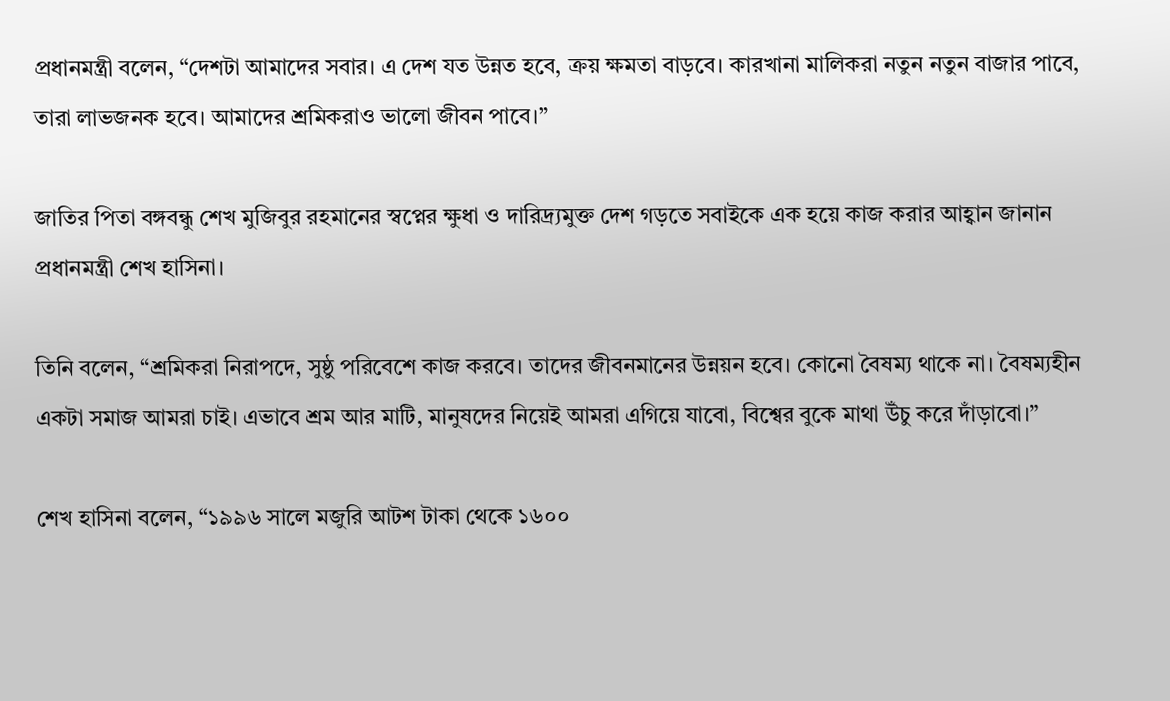প্রধানমন্ত্রী বলেন, “দেশটা আমাদের সবার। এ দেশ যত উন্নত হবে, ক্রয় ক্ষমতা বাড়বে। কারখানা মালিকরা নতুন নতুন বাজার পাবে, তারা লাভজনক হবে। আমাদের শ্রমিকরাও ভালো জীবন পাবে।”

জাতির পিতা বঙ্গবন্ধু শেখ মুজিবুর রহমানের স্বপ্নের ক্ষুধা ও দারিদ্র্যমুক্ত দেশ গড়তে সবাইকে এক হয়ে কাজ করার আহ্বান জানান প্রধানমন্ত্রী শেখ হাসিনা।

তিনি বলেন, “শ্রমিকরা নিরাপদে, সুষ্ঠু পরিবেশে কাজ করবে। তাদের জীবনমানের উন্নয়ন হবে। কোনো বৈষম্য থাকে না। বৈষম্যহীন একটা সমাজ আমরা চাই। এভাবে শ্রম আর মাটি, মানুষদের নিয়েই আমরা এগিয়ে যাবো, বিশ্বের বুকে মাথা উঁচু করে দাঁড়াবো।”

শেখ হাসিনা বলেন, “১৯৯৬ সালে মজুরি আটশ টাকা থেকে ১৬০০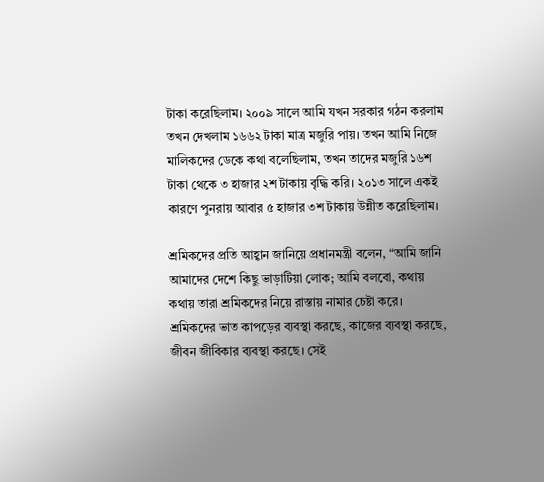টাকা করেছিলাম। ২০০৯ সালে আমি যখন সরকার গঠন করলাম তখন দেখলাম ১৬৬২ টাকা মাত্র মজুরি পায়। তখন আমি নিজে মালিকদের ডেকে কথা বলেছিলাম, তখন তাদের মজুরি ১৬শ টাকা থেকে ৩ হাজার ২শ টাকায় বৃদ্ধি করি। ২০১৩ সালে একই কারণে পুনরায় আবার ৫ হাজার ৩শ টাকায় উন্নীত করেছিলাম।

শ্রমিকদের প্রতি আহ্বান জানিয়ে প্রধানমন্ত্রী বলেন, “আমি জানি আমাদের দেশে কিছু ভাড়াটিয়া লোক; আমি বলবো, কথায় কথায় তারা শ্রমিকদের নিয়ে রাস্তায় নামার চেষ্টা করে। শ্রমিকদের ভাত কাপড়ের ব্যবস্থা করছে, কাজের ব্যবস্থা করছে, জীবন জীবিকার ব্যবস্থা করছে। সেই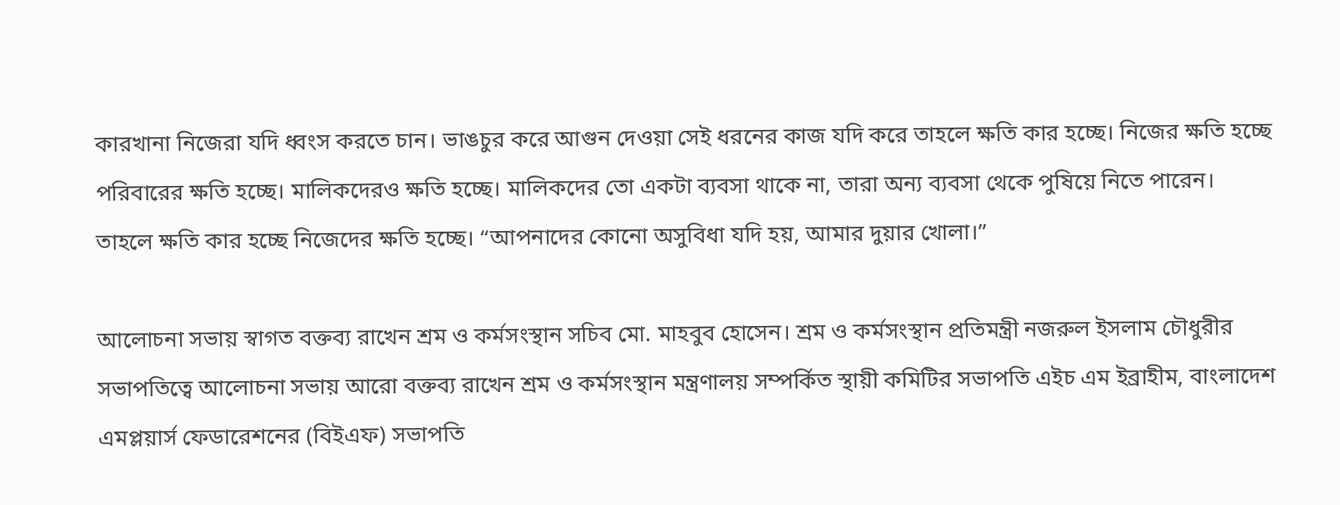কারখানা নিজেরা যদি ধ্বংস করতে চান। ভাঙচুর করে আগুন দেওয়া সেই ধরনের কাজ যদি করে তাহলে ক্ষতি কার হচ্ছে। নিজের ক্ষতি হচ্ছে পরিবারের ক্ষতি হচ্ছে। মালিকদেরও ক্ষতি হচ্ছে। মালিকদের তো একটা ব্যবসা থাকে না, তারা অন্য ব্যবসা থেকে পুষিয়ে নিতে পারেন। তাহলে ক্ষতি কার হচ্ছে নিজেদের ক্ষতি হচ্ছে। “আপনাদের কোনো অসুবিধা যদি হয়, আমার দুয়ার খোলা।”

আলোচনা সভায় স্বাগত বক্তব্য রাখেন শ্রম ও কর্মসংস্থান সচিব মো. মাহবুব হোসেন। শ্রম ও কর্মসংস্থান প্রতিমন্ত্রী নজরুল ইসলাম চৌধুরীর সভাপতিত্বে আলোচনা সভায় আরো বক্তব্য রাখেন শ্রম ও কর্মসংস্থান মন্ত্রণালয় সম্পর্কিত স্থায়ী কমিটির সভাপতি এইচ এম ইব্রাহীম, বাংলাদেশ এমপ্লয়ার্স ফেডারেশনের (বিইএফ) সভাপতি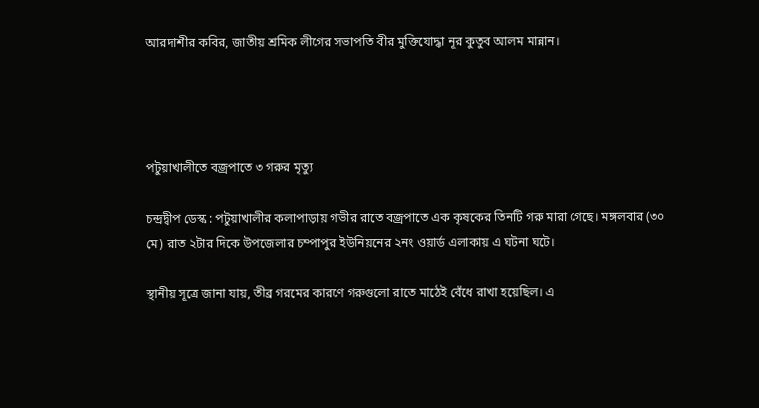আরদাশীর কবির, জাতীয় শ্রমিক লীগের সভাপতি বীর মুক্তিযোদ্ধা নূর কুতুব আলম মান্নান।




পটুয়াখালীতে বজ্রপাতে ৩ গরুর মৃত্যু

চন্দ্রদ্বীপ ডেস্ক : পটুয়াখালীর কলাপাড়ায় গভীর রাতে বজ্রপাতে এক কৃষকের তিনটি গরু মারা গেছে। মঙ্গলবার (৩০ মে) রাত ২টার দিকে উপজেলার চম্পাপুর ইউনিয়নের ২নং ওয়ার্ড এলাকায় এ ঘটনা ঘটে।

স্থানীয় সূত্রে জানা যায়, তীব্র গরমের কারণে গরুগুলো রাতে মাঠেই বেঁধে রাখা হয়েছিল। এ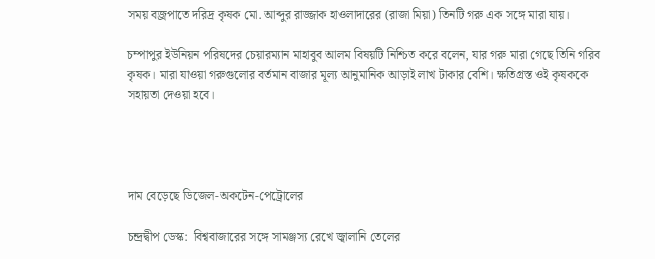সময় বজ্রপাতে দরিদ্র কৃষক মো. আব্দুর রাজ্জাক হাওলাদারের (রাজা মিয়া) তিনটি গরু এক সঙ্গে মারা যায়।

চম্পাপুর ইউনিয়ন পরিষদের চেয়ারম্যান মাহাবুব আলম বিষয়টি নিশ্চিত করে বলেন, যার গরু মারা গেছে তিনি গরিব কৃষক। মারা যাওয়া গরুগুলোর বর্তমান বাজার মূল্য আনুমানিক আড়াই লাখ টাকার বেশি। ক্ষতিগ্রস্ত ওই কৃষককে সহায়তা দেওয়া হবে।




দাম বেড়েছে ডিজেল-অকটেন-পেট্রোলের

চন্দ্রদ্বীপ ডেস্ক:  বিশ্ববাজারের সঙ্গে সামঞ্জস্য রেখে জ্বালানি তেলের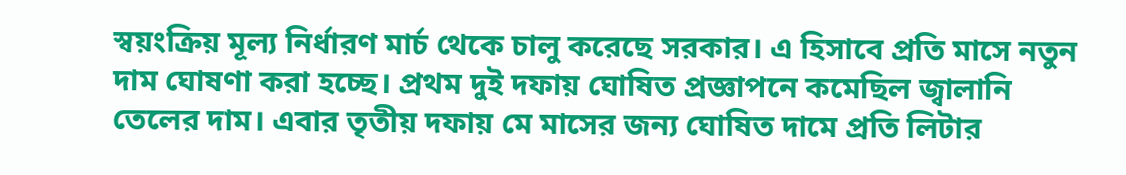স্বয়ংক্রিয় মূল্য নির্ধারণ মার্চ থেকে চালু করেছে সরকার। এ হিসাবে প্রতি মাসে নতুন দাম ঘোষণা করা হচ্ছে। প্রথম দুই দফায় ঘোষিত প্রজ্ঞাপনে কমেছিল জ্বালানি তেলের দাম। এবার তৃতীয় দফায় মে মাসের জন্য ঘোষিত দামে প্রতি লিটার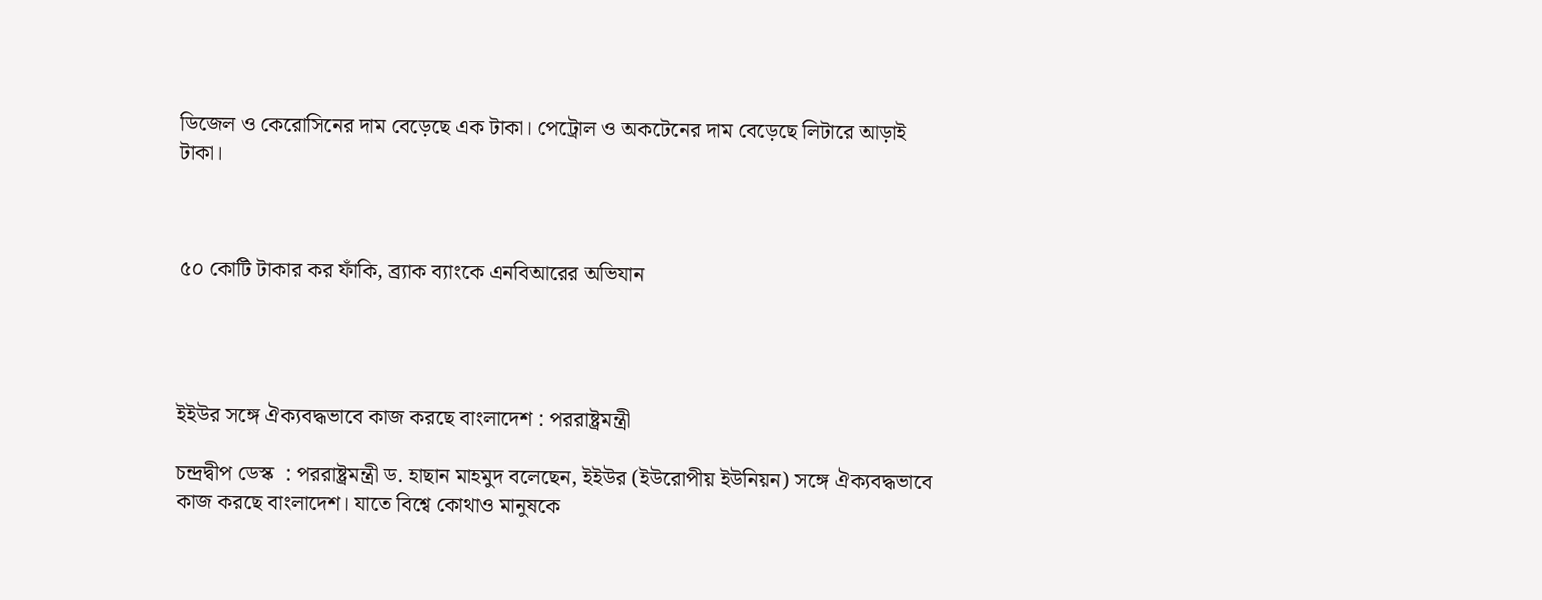ডিজেল ও কেরোসিনের দাম বেড়েছে এক টাকা। পেট্রোল ও অকটেনের দাম বেড়েছে লিটারে আড়াই টাকা।



৫০ কোটি টাকার কর ফাঁকি, ব্র্যাক ব্যাংকে এনবিআরের অভিযান




ইইউর সঙ্গে ঐক্যবদ্ধভাবে কাজ করছে বাংলাদেশ : পররাষ্ট্রমন্ত্রী

চন্দ্রদ্বীপ ডেস্ক  : পররাষ্ট্রমন্ত্রী ড. হাছান মাহমুদ ব‌লে‌ছেন, ইইউর (ইউ‌রোপীয় ইউনিয়ন) সঙ্গে ঐক্যবদ্ধভাবে কাজ করছে বাংলা‌দেশ। যাতে বিশ্বে কোথাও মানুষকে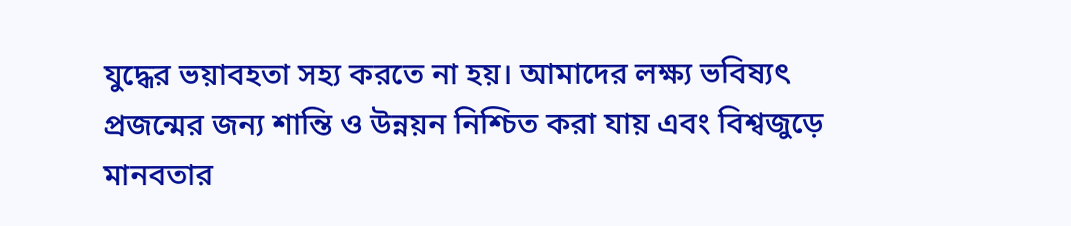যুদ্ধের ভয়াবহতা সহ্য করতে না হয়। আমাদের লক্ষ্য ভবিষ্যৎ প্রজন্মের জন্য শান্তি ও উন্নয়ন নিশ্চিত করা যায় এবং বিশ্বজুড়ে মানবতার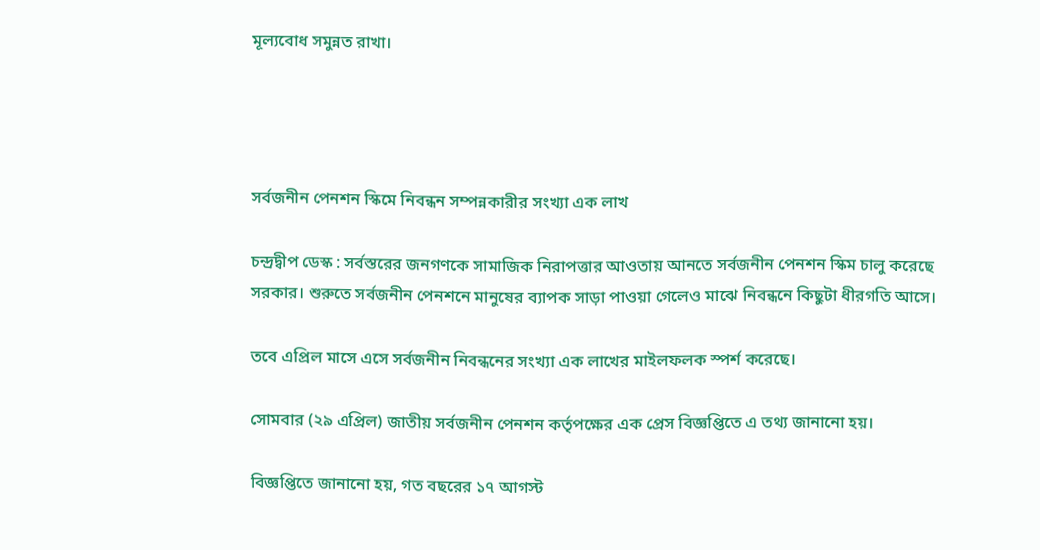মূল্যবোধ সমুন্নত রাখা।




সর্বজনীন পেনশন স্কিমে নিবন্ধন সম্পন্নকারীর সংখ্যা এক লাখ

চন্দ্রদ্বীপ ডেস্ক : সর্বস্তরের জনগণকে সামাজিক নিরাপত্তার আওতায় আনতে সর্বজনীন পেনশন স্কিম চালু করেছে সরকার। শুরুতে সর্বজনীন পেনশনে মানুষের ব্যাপক সাড়া পাওয়া গেলেও মাঝে নিবন্ধনে কিছুটা ধীরগতি আসে।

তবে এপ্রিল মাসে এসে সর্বজনীন নিবন্ধনের সংখ্যা এক লাখের মাইলফলক স্পর্শ করেছে।

সোমবার (২৯ এপ্রিল) জাতীয় সর্বজনীন পেনশন কর্তৃপক্ষের এক প্রেস বিজ্ঞপ্তিতে এ তথ্য জানানো হয়।

বিজ্ঞপ্তিতে জানানো হয়, গত বছরের ১৭ আগস্ট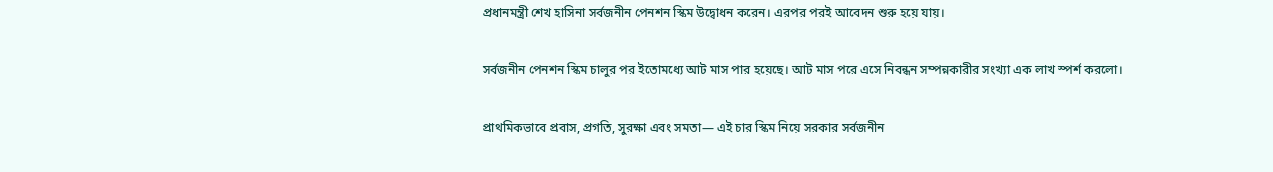প্রধানমন্ত্রী শেখ হাসিনা সর্বজনীন পেনশন স্কিম উদ্বোধন করেন। এরপর পরই আবেদন শুরু হয়ে যায়।

সর্বজনীন পেনশন স্কিম চালুর পর ইতোমধ্যে আট মাস পার হয়েছে। আট মাস পরে এসে নিবন্ধন সম্পন্নকারীর সংখ্যা এক লাখ স্পর্শ করলো।

প্রাথমিকভাবে প্রবাস, প্রগতি, সুরক্ষা এবং সমতা— এই চার স্কিম নিয়ে সরকার সর্বজনীন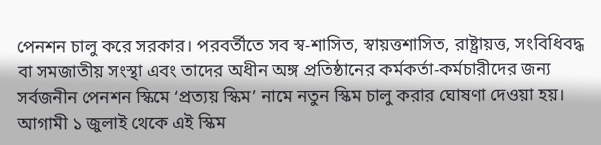পেনশন চালু করে সরকার। পরবর্তীতে সব স্ব-শাসিত, স্বায়ত্তশাসিত, রাষ্ট্রায়ত্ত, সংবিধিবদ্ধ বা সমজাতীয় সংস্থা এবং তাদের অধীন অঙ্গ প্রতিষ্ঠানের কর্মকর্তা-কর্মচারীদের জন্য সর্বজনীন পেনশন স্কিমে ‘প্রত্যয় স্কিম’ নামে নতুন স্কিম চালু করার ঘোষণা দেওয়া হয়। আগামী ১ জুলাই থেকে এই স্কিম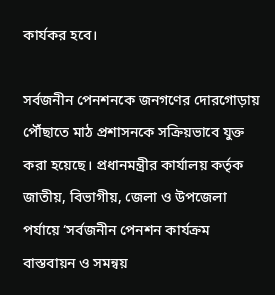কার্যকর হবে।

সর্বজনীন পেনশনকে জনগণের দোরগোড়ায় পৌঁছাতে মাঠ প্রশাসনকে সক্রিয়ভাবে যুক্ত করা হয়েছে। প্রধানমন্ত্রীর কার্যালয় কর্তৃক জাতীয়, বিভাগীয়, জেলা ও উপজেলা পর্যায়ে ‘সর্বজনীন পেনশন কার্যক্রম বাস্তবায়ন ও সমন্বয়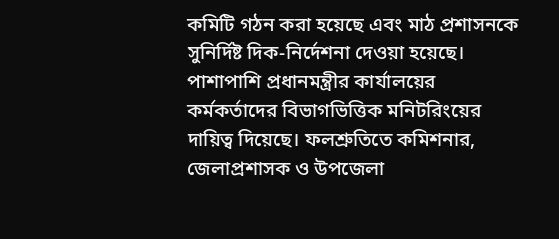কমিটি গঠন করা হয়েছে এবং মাঠ প্রশাসনকে সুনির্দিষ্ট দিক-নির্দেশনা দেওয়া হয়েছে। পাশাপাশি প্রধানমন্ত্রীর কার্যালয়ের কর্মকর্তাদের বিভাগভিত্তিক মনিটরিংয়ের দায়িত্ব দিয়েছে। ফলশ্রুতিতে কমিশনার, জেলাপ্রশাসক ও উপজেলা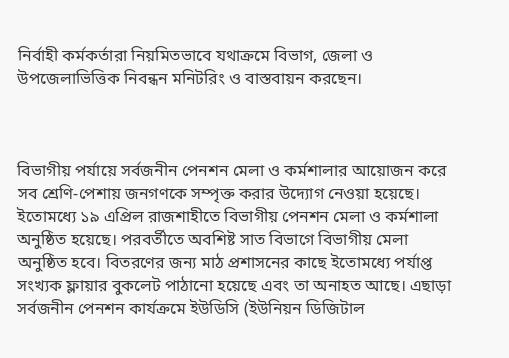নির্বাহী কর্মকর্তারা নিয়মিতভাবে যথাক্রমে বিভাগ, জেলা ও উপজেলাভিত্তিক নিবন্ধন মনিটরিং ও বাস্তবায়ন করছেন।



বিভাগীয় পর্যায়ে সর্বজনীন পেনশন মেলা ও কর্মশালার আয়োজন করে সব শ্রেণি-পেশায় জনগণকে সম্পৃক্ত করার উদ্যোগ নেওয়া হয়েছে। ইতোমধ্যে ১৯ এপ্রিল রাজশাহীতে বিভাগীয় পেনশন মেলা ও কর্মশালা অনুষ্ঠিত হয়েছে। পরবর্তীতে অবশিষ্ট সাত বিভাগে বিভাগীয় মেলা অনুষ্ঠিত হবে। বিতরণের জন্য মাঠ প্রশাসনের কাছে ইতোমধ্যে পর্যাপ্ত সংখ্যক ফ্লায়ার বুকলেট পাঠানো হয়েছে এবং তা অনাহত আছে। এছাড়া সর্বজনীন পেনশন কার্যক্রমে ইউডিসি (ইউনিয়ন ডিজিটাল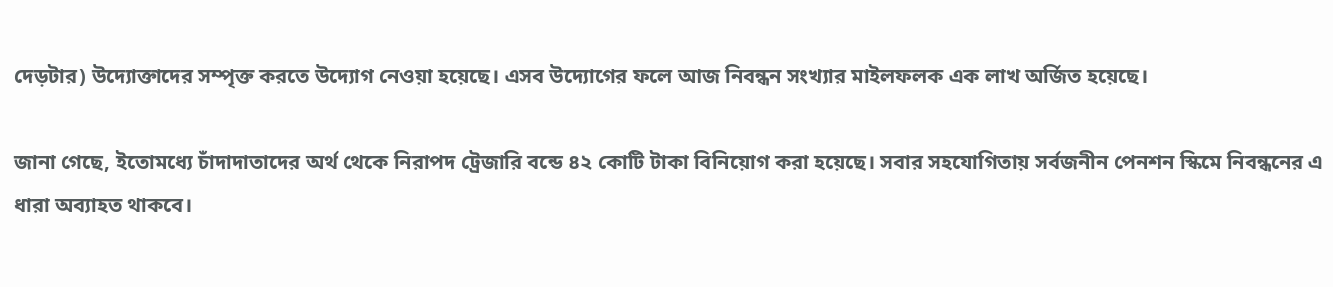দেড়টার) উদ্যোক্তাদের সম্পৃক্ত করতে উদ্যোগ নেওয়া হয়েছে। এসব উদ্যোগের ফলে আজ নিবন্ধন সংখ্যার মাইলফলক এক লাখ অর্জিত হয়েছে।

জানা গেছে, ইতোমধ্যে চাঁদাদাতাদের অর্থ থেকে নিরাপদ ট্রেজারি বন্ডে ৪২ কোটি টাকা বিনিয়োগ করা হয়েছে। সবার সহযোগিতায় সর্বজনীন পেনশন স্কিমে নিবন্ধনের এ ধারা অব্যাহত থাকবে।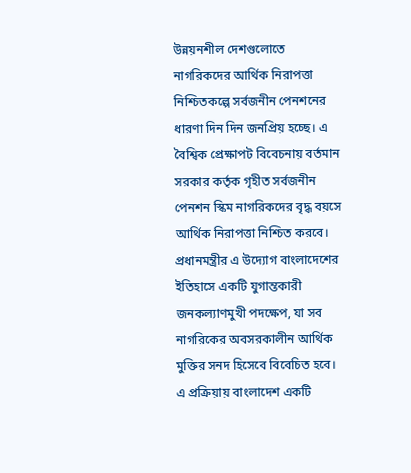উন্নয়নশীল দেশগুলোতে নাগরিকদের আর্থিক নিরাপত্তা নিশ্চিতকল্পে সর্বজনীন পেনশনের ধারণা দিন দিন জনপ্রিয় হচ্ছে। এ বৈশ্বিক প্রেক্ষাপট বিবেচনায় বর্তমান সরকার কর্তৃক গৃহীত সর্বজনীন পেনশন স্কিম নাগরিকদের বৃদ্ধ বয়সে আর্থিক নিরাপত্তা নিশ্চিত করবে। প্রধানমন্ত্রীর এ উদ্যোগ বাংলাদেশের ইতিহাসে একটি যুগান্তকারী জনকল্যাণমুখী পদক্ষেপ, যা সব নাগরিকের অবসরকালীন আর্থিক মুক্তির সনদ হিসেবে বিবেচিত হবে। এ প্রক্রিয়ায় বাংলাদেশ একটি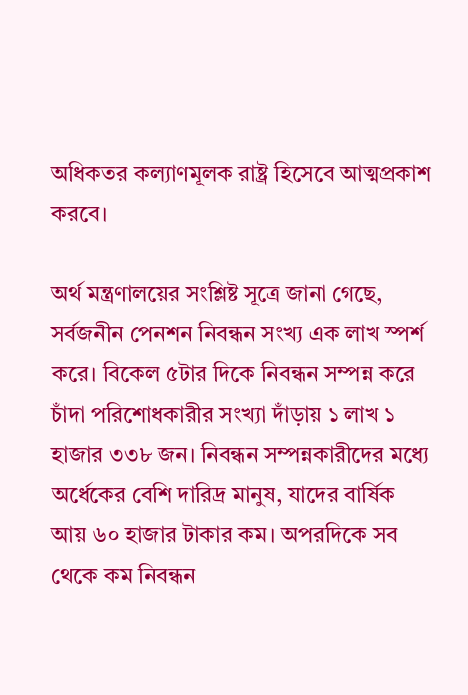অধিকতর কল্যাণমূলক রাষ্ট্র হিসেবে আত্মপ্রকাশ করবে।

অর্থ মন্ত্রণালয়ের সংশ্লিষ্ট সূত্রে জানা গেছে, সর্বজনীন পেনশন নিবন্ধন সংখ্য এক লাখ স্পর্শ করে। বিকেল ৫টার দিকে নিবন্ধন সম্পন্ন করে চাঁদা পরিশোধকারীর সংখ্যা দাঁড়ায় ১ লাখ ১ হাজার ৩৩৮ জন। নিবন্ধন সম্পন্নকারীদের মধ্যে অর্ধেকের বেশি দারিদ্র মানুষ, যাদের বার্ষিক আয় ৬০ হাজার টাকার কম। অপরদিকে সব থেকে কম নিবন্ধন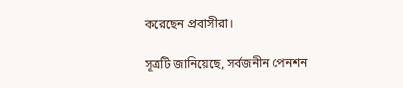করেছেন প্রবাসীরা।

সূত্রটি জানিয়েছে, সর্বজনীন পেনশন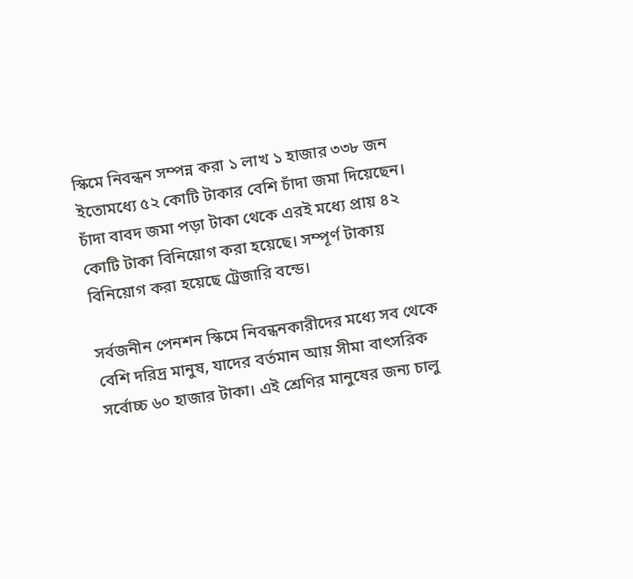স্কিমে নিবন্ধন সম্পন্ন করা ১ লাখ ১ হাজার ৩৩৮ জন ইতোমধ্যে ৫২ কোটি টাকার বেশি চাঁদা জমা দিয়েছেন। চাঁদা বাবদ জমা পড়া টাকা থেকে এরই মধ্যে প্রায় ৪২ কোটি টাকা বিনিয়োগ করা হয়েছে। সম্পূর্ণ টাকায় বিনিয়োগ করা হয়েছে ট্রেজারি বন্ডে।

সর্বজনীন পেনশন স্কিমে নিবন্ধনকারীদের মধ্যে সব থেকে বেশি দরিদ্র মানুষ, যাদের বর্তমান আয় সীমা বাৎসরিক সর্বোচ্চ ৬০ হাজার টাকা। এই শ্রেণির মানুষের জন্য চালু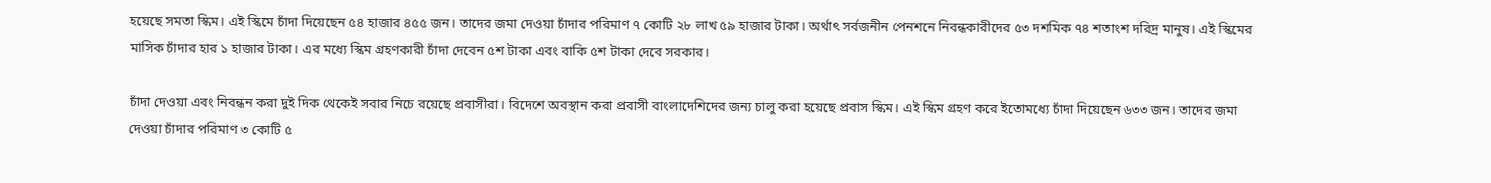হয়েছে সমতা স্কিম। এই স্কিমে চাঁদা দিয়েছেন ৫৪ হাজার ৪৫৫ জন। তাদের জমা দেওয়া চাঁদার পরিমাণ ৭ কোটি ২৮ লাখ ৫৯ হাজার টাকা। অর্থাৎ সর্বজনীন পেনশনে নিবন্ধকারীদের ৫৩ দশমিক ৭৪ শতাংশ দরিদ্র মানুষ। এই স্কিমের মাসিক চাঁদার হার ১ হাজার টাকা। এর মধ্যে স্কিম গ্রহণকারী চাঁদা দেবেন ৫শ টাকা এবং বাকি ৫শ টাকা দেবে সরকার।

চাঁদা দেওয়া এবং নিবন্ধন করা দুই দিক থেকেই সবার নিচে রয়েছে প্রবাসীরা। বিদেশে অবস্থান করা প্রবাসী বাংলাদেশিদের জন্য চালু করা হয়েছে প্রবাস স্কিম। এই স্কিম গ্রহণ করে ইতোমধ্যে চাঁদা দিয়েছেন ৬৩৩ জন। তাদের জমা দেওয়া চাঁদার পরিমাণ ৩ কোটি ৫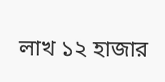লাখ ১২ হাজার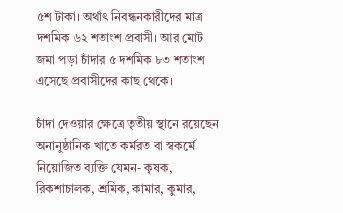৫শ টাকা। অর্থাৎ নিবন্ধনকারীদের মাত্র দশমিক ৬২ শতাংশ প্রবাসী। আর মোট জমা পড়া চাঁদার ৫ দশমিক ৮৩ শতাংশ এসেছে প্রবাসীদের কাছ থেকে।

চাঁদা দেওয়ার ক্ষেত্রে তৃতীয় স্থানে রয়েছেন অনানুষ্ঠানিক খাতে কর্মরত বা স্বকর্মে নিয়োজিত ব্যক্তি যেমন- কৃষক, রিকশাচালক, শ্রমিক, কামার, কুমার,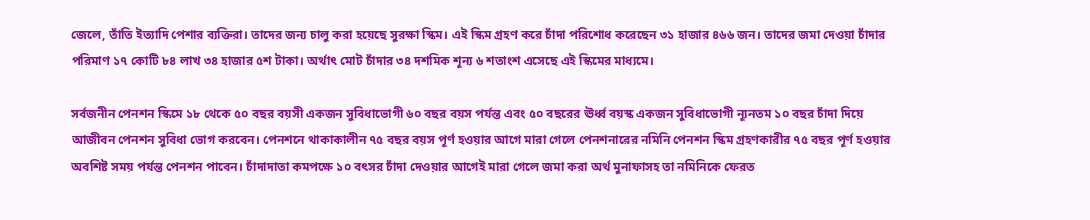জেলে, তাঁতি ইত্যাদি পেশার ব্যক্তিরা। তাদের জন্য চালু করা হয়েছে সুরক্ষা স্কিম। এই স্কিম গ্রহণ করে চাঁদা পরিশোধ করেছেন ৩১ হাজার ৪৬৬ জন। তাদের জমা দেওয়া চাঁদার পরিমাণ ১৭ কোটি ৮৪ লাখ ৩৪ হাজার ৫শ টাকা। অর্থাৎ মোট চাঁদার ৩৪ দশমিক শূন্য ৬ শতাংশ এসেছে এই স্কিমের মাধ্যমে।

সর্বজনীন পেনশন স্কিমে ১৮ থেকে ৫০ বছর বয়সী একজন সুবিধাভোগী ৬০ বছর বয়স পর্যন্ত এবং ৫০ বছরের ঊর্ধ্ব বয়স্ক একজন সুবিধাভোগী ন্যূনতম ১০ বছর চাঁদা দিয়ে আজীবন পেনশন সুবিধা ভোগ করবেন। পেনশনে থাকাকালীন ৭৫ বছর বয়স পূর্ণ হওয়ার আগে মারা গেলে পেনশনারের নমিনি পেনশন স্কিম গ্রহণকারীর ৭৫ বছর পূর্ণ হওয়ার অবশিষ্ট সময় পর্যন্ত পেনশন পাবেন। চাঁদাদাতা কমপক্ষে ১০ বৎসর চাঁদা দেওয়ার আগেই মারা গেলে জমা করা অর্থ মুনাফাসহ তা নমিনিকে ফেরত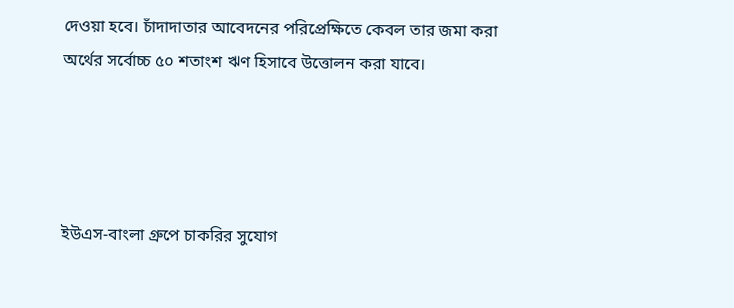দেওয়া হবে। চাঁদাদাতার আবেদনের পরিপ্রেক্ষিতে কেবল তার জমা করা অর্থের সর্বোচ্চ ৫০ শতাংশ ঋণ হিসাবে উত্তোলন করা যাবে।




ইউএস-বাংলা গ্রুপে চাকরির সুযোগ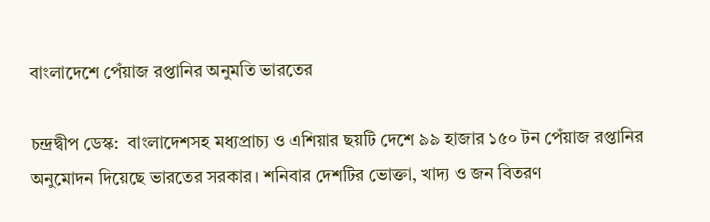বাংলাদেশে পেঁয়াজ রপ্তানির অনুমতি ভারতের

চন্দ্রদ্বীপ ডেস্ক:  বাংলাদেশসহ মধ্যপ্রাচ্য ও এশিয়ার ছয়টি দেশে ৯৯ হাজার ১৫০ টন পেঁয়াজ রপ্তানির অনুমোদন দিয়েছে ভারতের সরকার। শনিবার দেশটির ভোক্তা, খাদ্য ও জন বিতরণ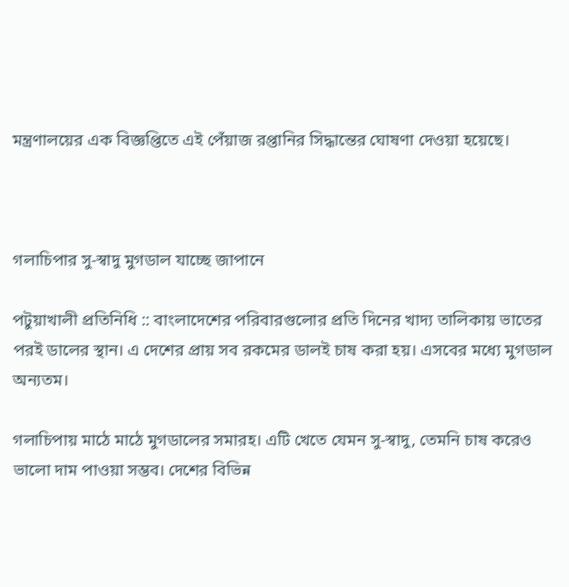মন্ত্রণালয়ের এক বিজ্ঞপ্তিতে এই পেঁয়াজ রপ্তানির সিদ্ধান্তের ঘোষণা দেওয়া হয়েছে।



গলাচিপার সু-স্বাদু মুগডাল যাচ্ছে জাপানে

পটুয়াখালী প্রতিনিধি :: বাংলাদেশের পরিবারগুলোর প্রতি দিনের খাদ্য তালিকায় ভাতের পরই ডালের স্থান। এ দেশের প্রায় সব রকমের ডালই চাষ করা হয়। এসবের মধ্যে মুগডাল অন্যতম।

গলাচিপায় মাঠে মাঠে মুগডালের সমারহ। এটি খেতে যেমন সু-স্বাদু, তেমনি চাষ করেও ভালো দাম পাওয়া সম্ভব। দেশের বিভিন্ন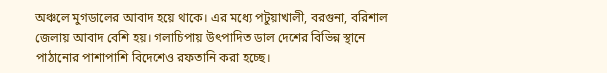অঞ্চলে মুগডালের আবাদ হয়ে থাকে। এর মধ্যে পটুয়াখালী, বরগুনা, বরিশাল জেলায় আবাদ বেশি হয়। গলাচিপায় উৎপাদিত ডাল দেশের বিভিন্ন স্থানে পাঠানোর পাশাপাশি বিদেশেও রফতানি করা হচ্ছে।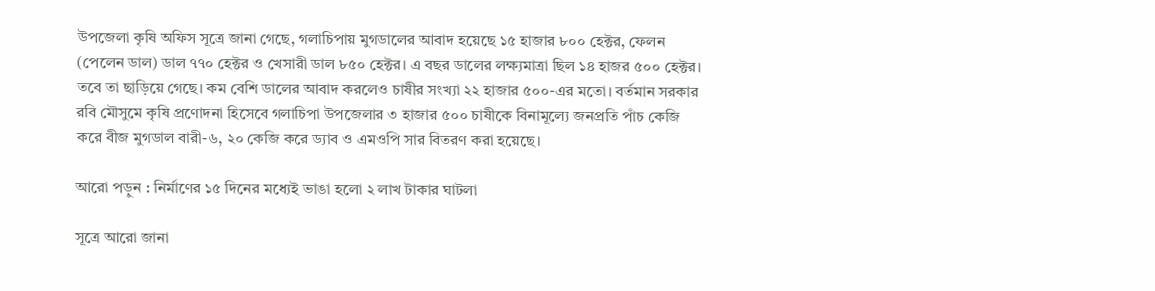উপজেলা কৃষি অফিস সূত্রে জানা গেছে, গলাচিপায় মুগডালের আবাদ হয়েছে ১৫ হাজার ৮০০ হেক্টর, ফেলন (পেলেন ডাল) ডাল ৭৭০ হেক্টর ও খেসারী ডাল ৮৫০ হেক্টর। এ বছর ডালের লক্ষ্যমাত্রা ছিল ১৪ হাজর ৫০০ হেক্টর। তবে তা ছাড়িয়ে গেছে। কম বেশি ডালের আবাদ করলেও চাষীর সংখ্যা ২২ হাজার ৫০০-এর মতো। বর্তমান সরকার রবি মৌসুমে কৃষি প্রণোদনা হিসেবে গলাচিপা উপজেলার ৩ হাজার ৫০০ চাষীকে বিনামূল্যে জনপ্রতি পাঁচ কেজি করে বীজ মুগডাল বারী-৬, ২০ কেজি করে ড্যাব ও এমওপি সার বিতরণ করা হয়েছে।

আরো পড়ুন : নির্মাণের ১৫ দিনের মধ্যেই ভাঙা হলো ২ লাখ টাকার ঘাটলা

সূত্রে আরো জানা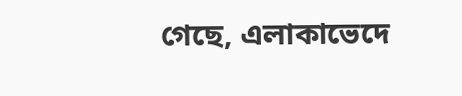গেছে, এলাকাভেদে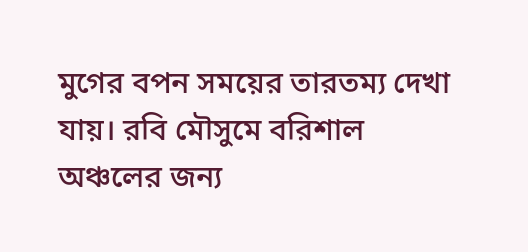মুগের বপন সময়ের তারতম্য দেখা যায়। রবি মৌসুমে বরিশাল অঞ্চলের জন্য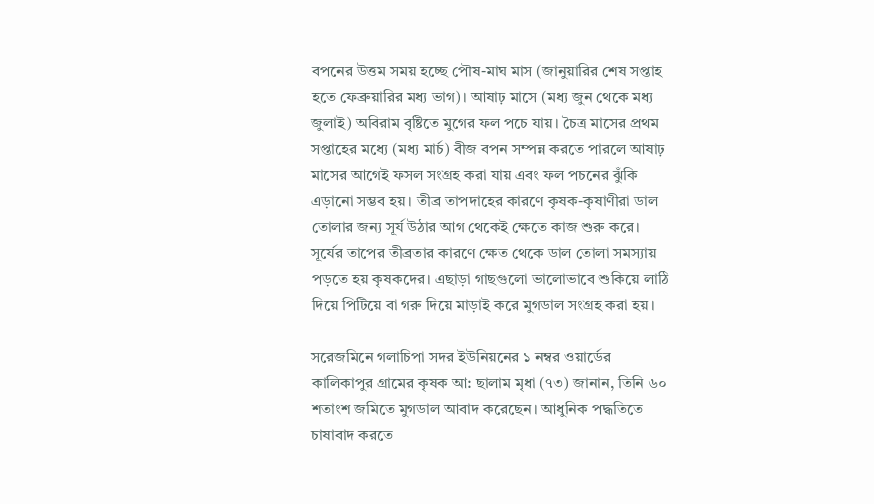বপনের উত্তম সময় হচ্ছে পৌষ-মাঘ মাস (জানুয়ারির শেষ সপ্তাহ হতে ফেব্রুয়ারির মধ্য ভাগ)। আষাঢ় মাসে (মধ্য জুন থেকে মধ্য জুলাই) অবিরাম বৃষ্টিতে মুগের ফল পচে যায়। চৈত্র মাসের প্রথম সপ্তাহের মধ্যে (মধ্য মার্চ) বীজ বপন সম্পন্ন করতে পারলে আষাঢ় মাসের আগেই ফসল সংগ্রহ করা যায় এবং ফল পচনের ঝুঁকি এড়ানো সম্ভব হয়। তীব্র তাপদাহের কারণে কৃষক-কৃষাণীরা ডাল তোলার জন্য সূর্য উঠার আগ থেকেই ক্ষেতে কাজ শুরু করে। সূর্যের তাপের তীব্রতার কারণে ক্ষেত থেকে ডাল তোলা সমস্যায় পড়তে হয় কৃষকদের। এছাড়া গাছগুলো ভালোভাবে শুকিয়ে লাঠি দিয়ে পিটিয়ে বা গরু দিয়ে মাড়াই করে মুগডাল সংগ্রহ করা হয়।

সরেজমিনে গলাচিপা সদর ইউনিয়নের ১ নম্বর ওয়ার্ডের কালিকাপুর গ্রামের কৃষক আ: ছালাম মৃধা (৭৩) জানান, তিনি ৬০ শতাংশ জমিতে মুগডাল আবাদ করেছেন। আধুনিক পদ্ধতিতে চাষাবাদ করতে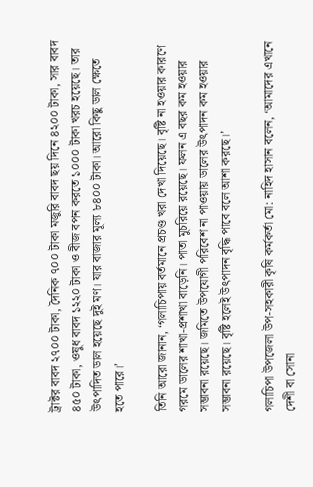ট্রাক্টর বাবদ ২৭০০ টাকা, দৈনিক ৭০০ টাকা মজুরি বাবদ ছয় দিনে ৪২০০ টাকা, সার বাবদ ৪৫০ টাকা, ওষুধ বাবদ ১২২০ টাকা ও বীজ বপন করতে ১০০০ টাকা খরচ হয়েছে। তার উৎপাদিত ডাল হয়েছে দুই মণ। যার বাজার মূল্য ৮৪০০ টাকা। আরো কিছু ডাল ক্ষেতে হতে পারে।’

তিনি আরো জানান, ‘গলাচিপায় বর্তমানে প্রচণ্ড খরা দেখা দিয়েছে। বৃষ্টি না হওয়ার কারণে গরমে ডালের শাখা-প্রশাখা বাড়েনি। পাতা মুচরিয়ে রয়েছে। ফলন এ বছর কম হওয়ার সম্ভাবনা রয়েছে। জমিতে উপযোগী পরিবেশ না পাওয়ায় ডালের উৎপাদন কম হওয়ার সম্ভাবনা রয়েছে। বৃষ্টি হলেই উৎপাদন বৃদ্ধি পাবে বলে আশা করছে।’

গলাচিপা উপজেলা উপ-সহকারী কৃষি কর্মকর্তা মো: নাহিদ হাসান বলেন, ‘আমাদের এখানে দেশী বা সোনা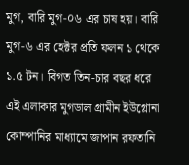মুগ, বারি মুগ-০৬ এর চাষ হয়। বারি মুগ-৬ এর হেক্টর প্রতি ফলন ১ থেকে ১.৫ টন। বিগত তিন-চার বছর ধরে এই এলাকার মুগডাল গ্রামীন ইউগ্লোনা কোম্পানির মাধ্যামে জাপান রফতানি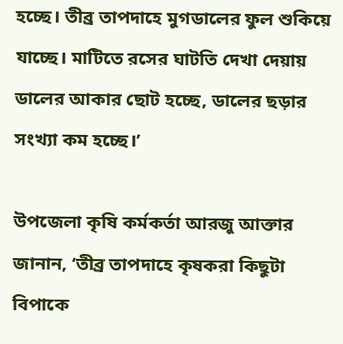হচ্ছে। তীব্র তাপদাহে মুগডালের ফুল শুকিয়ে যাচ্ছে। মাটিতে রসের ঘাটতি দেখা দেয়ায় ডালের আকার ছোট হচ্ছে, ডালের ছড়ার সংখ্যা কম হচ্ছে।’

উপজেলা কৃষি কর্মকর্তা আরজু আক্তার জানান, ‘তীব্র তাপদাহে কৃষকরা কিছুটা বিপাকে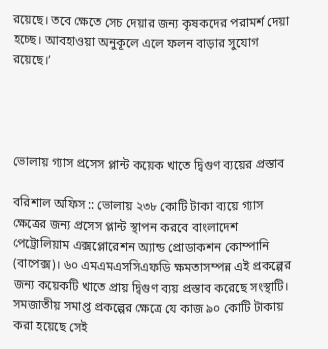রয়েছে। তবে ক্ষেতে সেচ দেয়ার জন্য কৃষকদের পরামর্শ দেয়া হচ্ছে। আবহাওয়া অনুকূলে এলে ফলন বাড়ার সুযোগ রয়েছে।’




ভোলায় গ্যাস প্রসেস প্লান্ট কয়েক খাতে দ্বিগুণ ব্যয়ের প্রস্তাব

বরিশাল অফিস :: ভোলায় ২৩৮ কোটি টাকা ব্যয়ে গ্যাস ক্ষেত্রের জন্য প্রসেস প্লান্ট স্থাপন করবে বাংলাদেশ পেট্রোলিয়াম এক্সপ্লোরেশন অ্যান্ড প্রোডাকশন কোম্পানি (বাপেক্স)। ৬০ এমএমএসসিএফডি ক্ষমতাসম্পন্ন এই প্রকল্পের জন্য কয়েকটি খাতে প্রায় দ্বিগুণ ব্যয় প্রস্তাব করেছে সংস্থাটি। সমজাতীয় সমাপ্ত প্রকল্পের ক্ষেত্রে যে কাজ ৯০ কোটি টাকায় করা হয়েছে সেই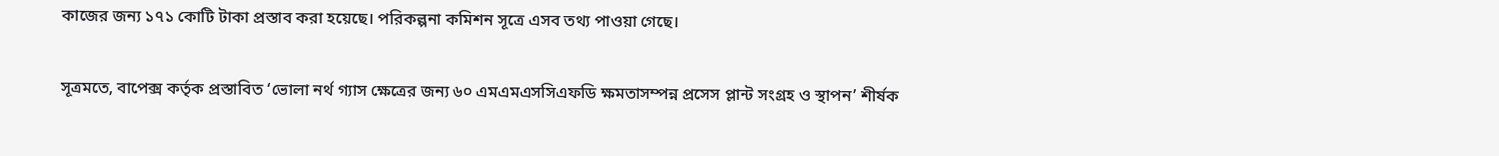কাজের জন্য ১৭১ কোটি টাকা প্রস্তাব করা হয়েছে। পরিকল্পনা কমিশন সূত্রে এসব তথ্য পাওয়া গেছে।

সূত্রমতে, বাপেক্স কর্তৃক প্রস্তাবিত ‘ভোলা নর্থ গ্যাস ক্ষেত্রের জন্য ৬০ এমএমএসসিএফডি ক্ষমতাসম্পন্ন প্রসেস প্লান্ট সংগ্রহ ও স্থাপন’ শীর্ষক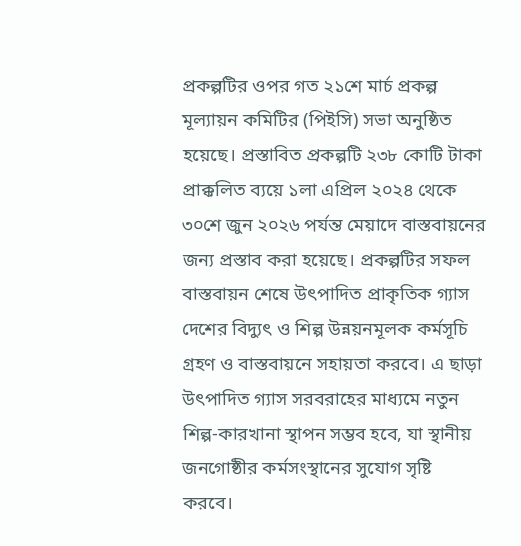প্রকল্পটির ওপর গত ২১শে মার্চ প্রকল্প মূল্যায়ন কমিটির (পিইসি) সভা অনুষ্ঠিত হয়েছে। প্রস্তাবিত প্রকল্পটি ২৩৮ কোটি টাকা প্রাক্কলিত ব্যয়ে ১লা এপ্রিল ২০২৪ থেকে ৩০শে জুন ২০২৬ পর্যন্ত মেয়াদে বাস্তবায়নের জন্য প্রস্তাব করা হয়েছে। প্রকল্পটির সফল বাস্তবায়ন শেষে উৎপাদিত প্রাকৃতিক গ্যাস দেশের বিদ্যুৎ ও শিল্প উন্নয়নমূলক কর্মসূচি গ্রহণ ও বাস্তবায়নে সহায়তা করবে। এ ছাড়া উৎপাদিত গ্যাস সরবরাহের মাধ্যমে নতুন শিল্প-কারখানা স্থাপন সম্ভব হবে, যা স্থানীয় জনগোষ্ঠীর কর্মসংস্থানের সুযোগ সৃষ্টি করবে।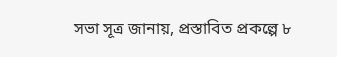সভা সূত্র জানায়, প্রস্তাবিত প্রকল্পে ৮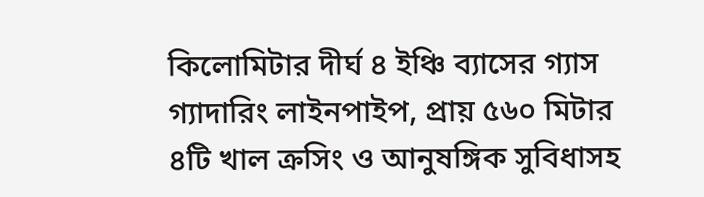কিলোমিটার দীর্ঘ ৪ ইঞ্চি ব্যাসের গ্যাস গ্যাদারিং লাইনপাইপ, প্রায় ৫৬০ মিটার ৪টি খাল ক্রসিং ও আনুষঙ্গিক সুবিধাসহ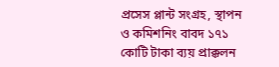প্রসেস প্লান্ট সংগ্রহ, স্থাপন ও কমিশনিং বাবদ ১৭১ কোটি টাকা ব্যয় প্রাক্কলন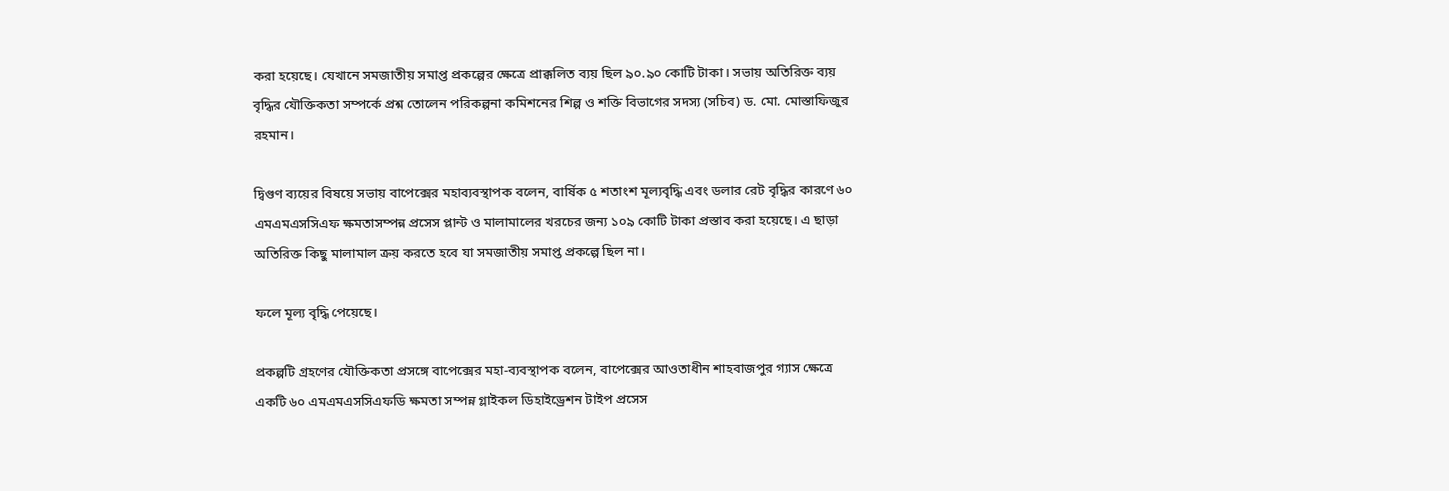করা হয়েছে। যেখানে সমজাতীয় সমাপ্ত প্রকল্পের ক্ষেত্রে প্রাক্কলিত ব্যয় ছিল ৯০.৯০ কোটি টাকা। সভায় অতিরিক্ত ব্যয় বৃদ্ধির যৌক্তিকতা সম্পর্কে প্রশ্ন তোলেন পরিকল্পনা কমিশনের শিল্প ও শক্তি বিভাগের সদস্য (সচিব) ড. মো. মোস্তাফিজুর রহমান।

দ্বিগুণ ব্যয়ের বিষয়ে সভায় বাপেক্সের মহাব্যবস্থাপক বলেন, বার্ষিক ৫ শতাংশ মূল্যবৃদ্ধি এবং ডলার রেট বৃদ্ধির কারণে ৬০ এমএমএসসিএফ ক্ষমতাসম্পন্ন প্রসেস প্লান্ট ও মালামালের খরচের জন্য ১০৯ কোটি টাকা প্রস্তাব করা হয়েছে। এ ছাড়া অতিরিক্ত কিছু মালামাল ক্রয় করতে হবে যা সমজাতীয় সমাপ্ত প্রকল্পে ছিল না।

ফলে মূল্য বৃদ্ধি পেয়েছে।

প্রকল্পটি গ্রহণের যৌক্তিকতা প্রসঙ্গে বাপেক্সের মহা-ব্যবস্থাপক বলেন, বাপেক্সের আওতাধীন শাহবাজপুর গ্যাস ক্ষেত্রে একটি ৬০ এমএমএসসিএফডি ক্ষমতা সম্পন্ন গ্লাইকল ডিহাইড্রেশন টাইপ প্রসেস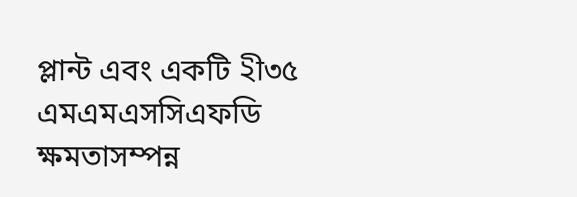প্লান্ট এবং একটি ২ী৩৫ এমএমএসসিএফডি ক্ষমতাসম্পন্ন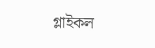গ্লাইকল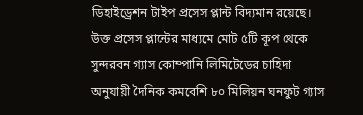ডিহাইড্রেশন টাইপ প্রসেস প্লান্ট বিদ্যমান রয়েছে। উক্ত প্রসেস প্লান্টের মাধ্যমে মোট ৫টি কূপ থেকে সুন্দরবন গ্যাস কোম্পানি লিমিটেডের চাহিদা অনুযায়ী দৈনিক কমবেশি ৮০ মিলিয়ন ঘনফুট গ্যাস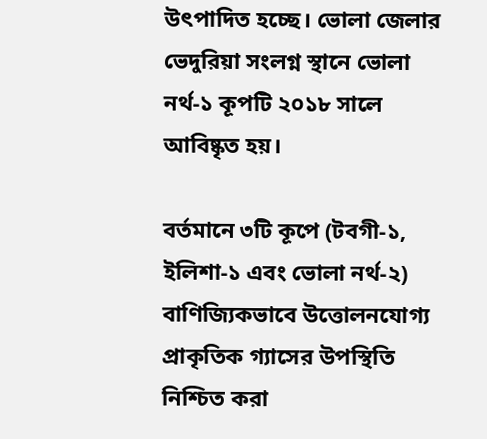উৎপাদিত হচ্ছে। ভোলা জেলার ভেদুরিয়া সংলগ্ন স্থানে ভোলা নর্থ-১ কূপটি ২০১৮ সালে আবিষ্কৃত হয়।

বর্তমানে ৩টি কূপে (টবগী-১, ইলিশা-১ এবং ভোলা নর্থ-২) বাণিজ্যিকভাবে উত্তোলনযোগ্য প্রাকৃতিক গ্যাসের উপস্থিতি নিশ্চিত করা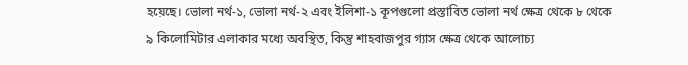হয়েছে। ভোলা নর্থ-১, ভোলা নর্থ-২ এবং ইলিশা-১ কূপগুলো প্রস্তাবিত ভোলা নর্থ ক্ষেত্র থেকে ৮ থেকে ৯ কিলোমিটার এলাকার মধ্যে অবস্থিত, কিন্তু শাহবাজপুর গ্যাস ক্ষেত্র থেকে আলোচ্য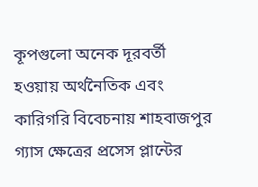কূপগুলো অনেক দূরবর্তী হওয়ায় অর্থনৈতিক এবং কারিগরি বিবেচনায় শাহবাজপুর গ্যাস ক্ষেত্রের প্রসেস প্লান্টের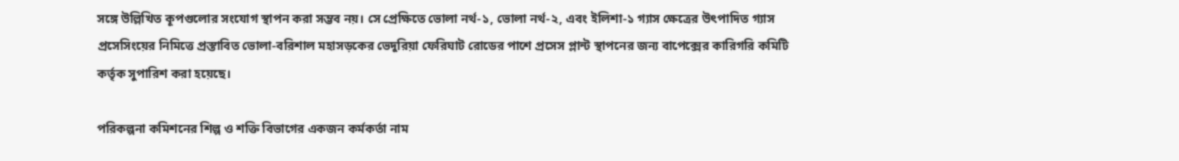সঙ্গে উল্লিখিত কূপগুলোর সংযোগ স্থাপন করা সম্ভব নয়। সে প্রেক্ষিতে ভোলা নর্থ-১, ভোলা নর্থ-২, এবং ইলিশা-১ গ্যাস ক্ষেত্রের উৎপাদিত গ্যাস প্রসেসিংয়ের নিমিত্তে প্রস্তাবিত ভোলা-বরিশাল মহাসড়কের ভেদুরিয়া ফেরিঘাট রোডের পাশে প্রসেস প্লান্ট স্থাপনের জন্য বাপেক্সের কারিগরি কমিটি কর্তৃক সুপারিশ করা হয়েছে।

পরিকল্পনা কমিশনের শিল্প ও শক্তি বিভাগের একজন কর্মকর্তা নাম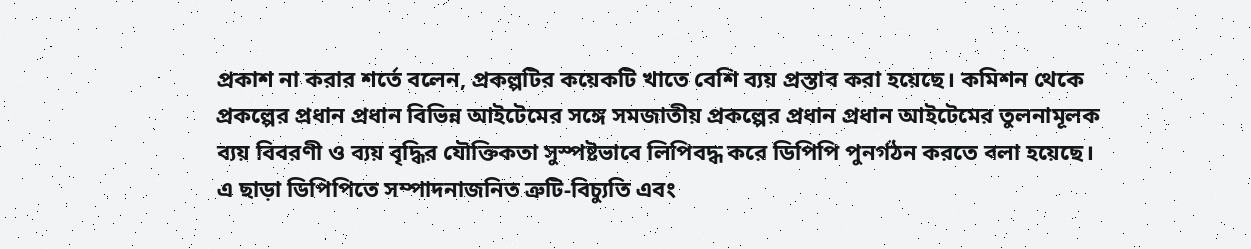প্রকাশ না করার শর্তে বলেন, প্রকল্পটির কয়েকটি খাতে বেশি ব্যয় প্রস্তাব করা হয়েছে। কমিশন থেকে প্রকল্পের প্রধান প্রধান বিভিন্ন আইটেমের সঙ্গে সমজাতীয় প্রকল্পের প্রধান প্রধান আইটেমের তুলনামূলক ব্যয় বিবরণী ও ব্যয় বৃদ্ধির যৌক্তিকতা সুস্পষ্টভাবে লিপিবদ্ধ করে ডিপিপি পুনর্গঠন করতে বলা হয়েছে। এ ছাড়া ডিপিপিতে সম্পাদনাজনিত ত্রুটি-বিচ্যুতি এবং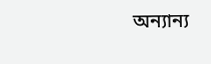অন্যান্য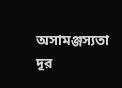অসামঞ্জস্যতা দূর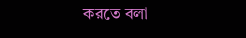করতে বলা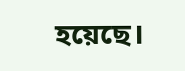হয়েছে।